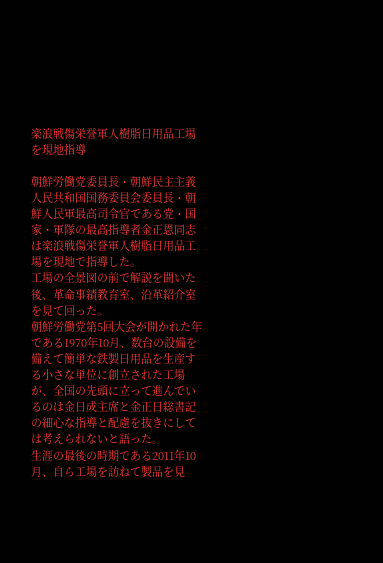楽浪戦傷栄誉軍人樹脂日用品工場を現地指導

朝鮮労働党委員長・朝鮮民主主義人民共和国国務委員会委員長・朝鮮人民軍最高司令官である党・国家・軍隊の最高指導者金正恩同志は楽浪戦傷栄誉軍人樹脂日用品工場を現地で指導した。
工場の全景図の前で解説を聞いた後、革命事績教育室、沿革紹介室を見て回った。
朝鮮労働党第5回大会が開かれた年である1970年10月、数台の設備を備えて簡単な鉄製日用品を生産する小さな単位に創立された工場が、全国の先頭に立って進んでいるのは金日成主席と金正日総書記の細心な指導と配慮を抜きにしては考えられないと語った。
生涯の最後の時期である2011年10月、自ら工場を訪ねて製品を見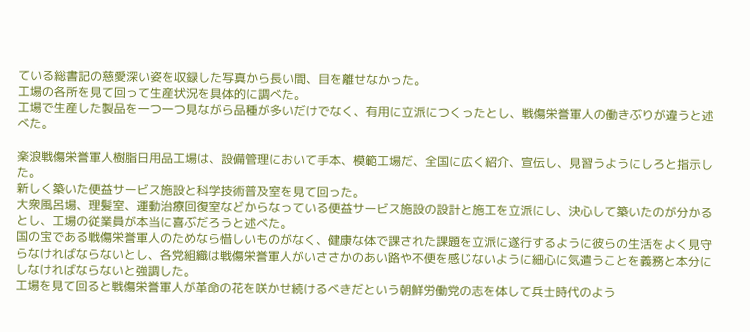ている総書記の慈愛深い姿を収録した写真から長い間、目を離せなかった。
工場の各所を見て回って生産状況を具体的に調べた。
工場で生産した製品を一つ一つ見ながら品種が多いだけでなく、有用に立派につくったとし、戦傷栄誉軍人の働きぶりが違うと述べた。

楽浪戦傷栄誉軍人樹脂日用品工場は、設備管理において手本、模範工場だ、全国に広く紹介、宣伝し、見習うようにしろと指示した。
新しく築いた便益サービス施設と科学技術普及室を見て回った。
大衆風呂場、理髪室、運動治療回復室などからなっている便益サービス施設の設計と施工を立派にし、決心して築いたのが分かるとし、工場の従業員が本当に喜ぶだろうと述べた。
国の宝である戦傷栄誉軍人のためなら惜しいものがなく、健康な体で課された課題を立派に遂行するように彼らの生活をよく見守らなければならないとし、各党組織は戦傷栄誉軍人がいささかのあい路や不便を感じないように細心に気遣うことを義務と本分にしなければならないと強調した。
工場を見て回ると戦傷栄誉軍人が革命の花を咲かせ続けるべきだという朝鮮労働党の志を体して兵士時代のよう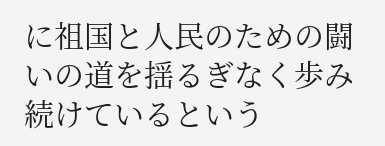に祖国と人民のための闘いの道を揺るぎなく歩み続けているという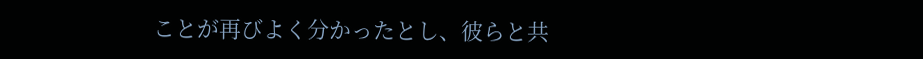ことが再びよく分かったとし、彼らと共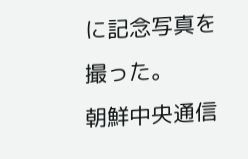に記念写真を撮った。
朝鮮中央通信